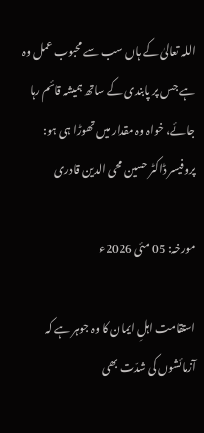اللہ تعالیٰ کے ہاں سب سے محبوب عمل وہ ہے جس پر پابندی کے ساتھ ہمیشہ قائم رہا جائے، خواہ وہ مقدار میں تھوڑا ہی ہو: پروفیسر ڈاکٹر حسین محی الدین قادری

مورخہ: 05 مئی 2026ء

استقامت اہلِ ایمان کا وہ جوہر ہے کہ آزمائشوں کی شدّت بھی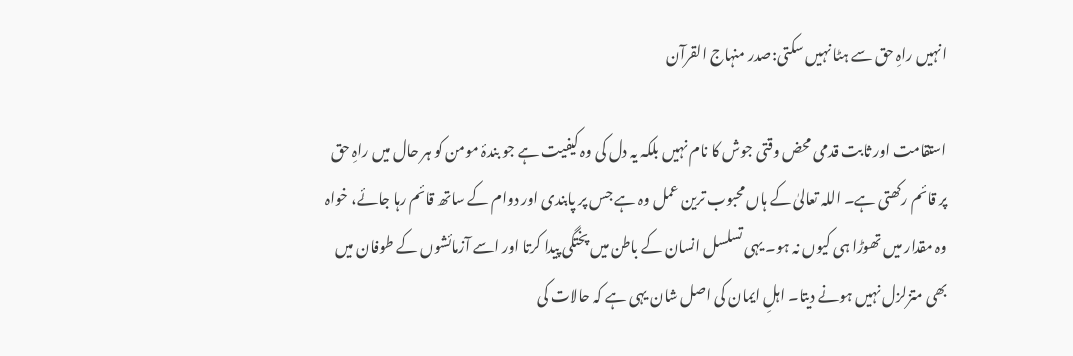انہیں راہِ حق سے ہٹا نہیں سکتی:صدر منہاج القرآن

استقامت اور ثابت قدمی محض وقتی جوش کا نام نہیں بلکہ یہ دل کی وہ کیفیت ہے جو بندۂ مومن کو ہر حال میں راہِ حق پر قائم رکھتی ہے۔ اللہ تعالیٰ کے ہاں محبوب ترین عمل وہ ہے جس پر پابندی اور دوام کے ساتھ قائم رہا جائے، خواہ وہ مقدار میں تھوڑا ہی کیوں نہ ہو۔ یہی تسلسل انسان کے باطن میں پختگی پیدا کرتا اور اسے آزمائشوں کے طوفان میں بھی متزلزل نہیں ہونے دیتا۔ اہلِ ایمان کی اصل شان یہی ہے کہ حالات کی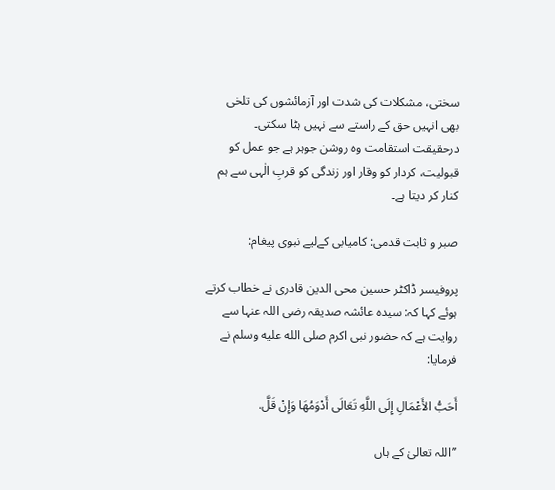سختی، مشکلات کی شدت اور آزمائشوں کی تلخی بھی انہیں حق کے راستے سے نہیں ہٹا سکتی۔ درحقیقت استقامت وہ روشن جوہر ہے جو عمل کو قبولیت، کردار کو وقار اور زندگی کو قربِ الٰہی سے ہم کنار کر دیتا ہے۔

صبر و ثابت قدمی: کامیابی کےلیے نبوی پیغام:

پروفیسر ڈاکٹر حسین محی الدین قادری نے خطاب کرتے ہوئے کہا کہ: سیدہ عائشہ صدیقہ رضی اللہ عنہا سے روایت ہے کہ حضور نبی اکرم صلى الله عليه وسلم نے فرمایا:

أَحَبُّ الأَعْمَالِ إِلَى اللَّهِ تَعَالَى أَدْوَمُهَا وَإِنْ قَلَّ.

’’اللہ تعالیٰ کے ہاں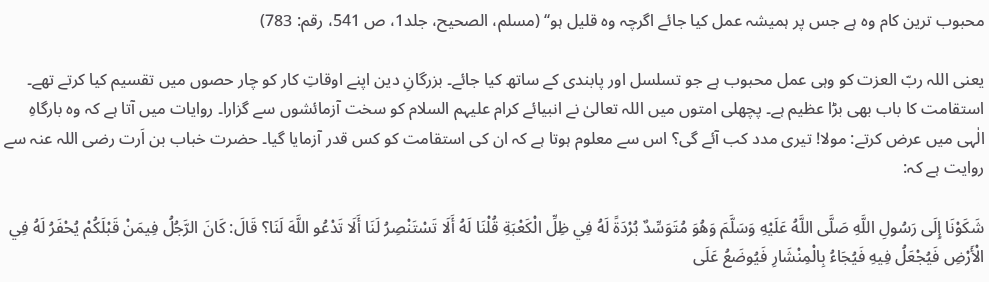محبوب ترین کام وہ ہے جس پر ہمیشہ عمل کیا جائے اگرچہ وہ قلیل ہو‘‘ (مسلم، الصحيح، جلد1، ص 541، رقم: 783)

یعنی اللہ ربّ العزت کو وہی عمل محبوب ہے جو تسلسل اور پابندی کے ساتھ کیا جائے۔ بزرگانِ دین اپنے اوقاتِ کار کو چار حصوں میں تقسیم کیا کرتے تھے۔ استقامت کا باب بھی بڑا عظیم ہے۔ پچھلی امتوں میں اللہ تعالیٰ نے انبیائے کرام علیہم السلام کو سخت آزمائشوں سے گزارا۔ روایات میں آتا ہے کہ وہ بارگاہِ الٰہی میں عرض کرتے: مولا! تیری مدد کب آئے گی؟ اس سے معلوم ہوتا ہے کہ ان کی استقامت کو کس قدر آزمایا گیا۔ حضرت خباب بن اَرت رضی اللہ عنہ سے روایت ہے کہ:

شَكَوْنَا إِلَى رَسُولِ اللَّهِ صَلَّى اللَّهُ عَلَيْهِ وَسَلَّمَ وَهُوَ مُتَوَسِّدٌ بُرْدَةً لَهُ فِي ظِلِّ الْكَعْبَةِ قُلْنَا لَهُ أَلَا تَسْتَنْصِرُ لَنَا أَلَا تَدْعُو اللَّهَ لَنَا؟ قَالَ: كَانَ الرَّجُلُ فِيمَنْ قَبْلَكُمْ يُحْفَرُ لَهُ فِي الْأَرْضِ فَيُجْعَلُ فِيهِ فَيُجَاءُ بِالْمِنْشَارِ فَيُوضَعُ عَلَى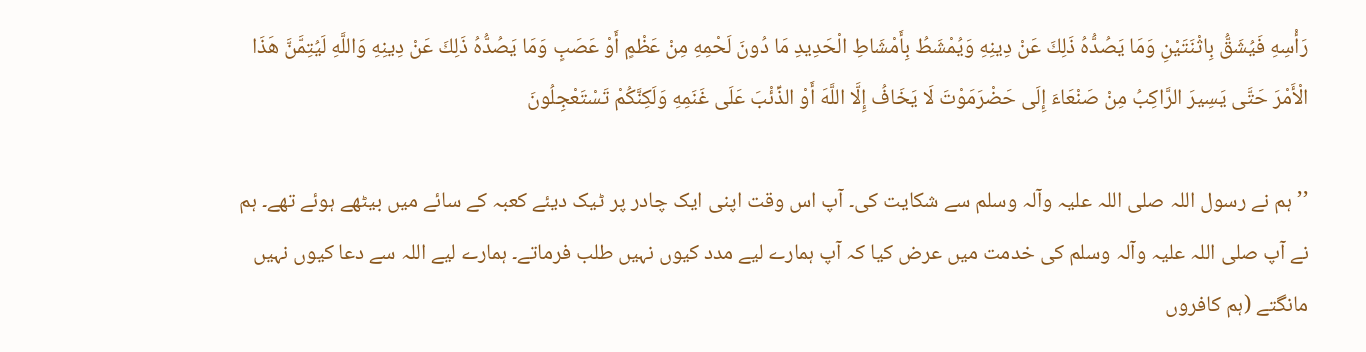رَأْسِهِ فَيُشَقُّ بِاثْنَتَيْنِ وَمَا يَصُدُّهُ ذَلِكَ عَنْ دِينِهِ وَيُمْشَطُ بِأَمْشَاطِ الْحَدِيدِ مَا دُونَ لَحْمِهِ مِنْ عَظْمٍ أَوْ عَصَبٍ وَمَا يَصُدُّهُ ذَلِكَ عَنْ دِينِهِ وَاللَّهِ لَيُتِمَّنَّ هَذَا الْأَمْرَ حَتَّى يَسِيرَ الرَّاكِبُ مِنْ صَنْعَاءَ إِلَى حَضْرَمَوْتَ لَا يَخَافُ إِلَّا اللَّهَ أَوْ الذِّئْبَ عَلَى غَنَمِهِ وَلَكِنَّكُمْ تَسْتَعْجِلُونَ

’’ہم نے رسول اللہ صلی اللہ علیہ وآلہ وسلم سے شکایت کی۔ آپ اس وقت اپنی ایک چادر پر ٹیک دیئے کعبہ کے سائے میں بیٹھے ہوئے تھے۔ ہم نے آپ صلی اللہ علیہ وآلہ وسلم کی خدمت میں عرض کیا کہ آپ ہمارے لیے مدد کیوں نہیں طلب فرماتے۔ ہمارے لیے اللہ سے دعا کیوں نہیں مانگتے (ہم کافروں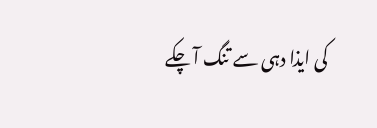کی ایذا دہی سے تنگ آ چکے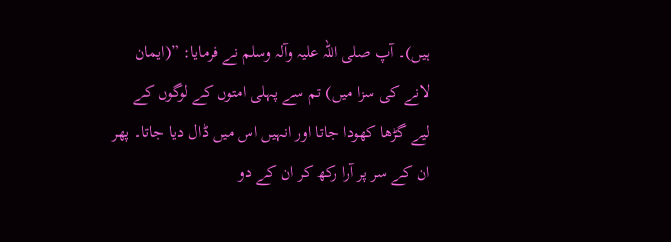ہیں)۔ آپ صلی اللہ علیہ وآلہ وسلم نے فرمایا: ”(ایمان لانے کی سزا میں) تم سے پہلی امتوں کے لوگوں کے لیے گڑھا کھودا جاتا اور انہیں اس میں ڈال دیا جاتا۔ پھر ان کے سر پر آرا رکھ کر ان کے دو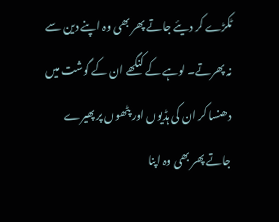ٹکڑے کر دیئے جاتے پھر بھی وہ اپنے دین سے نہ پھرتے۔ لوہے کے کنگھے ان کے گوشت میں دھنسا کر ان کی ہڈیوں اور پٹھوں پر پھیرے جاتے پھر بھی وہ اپنا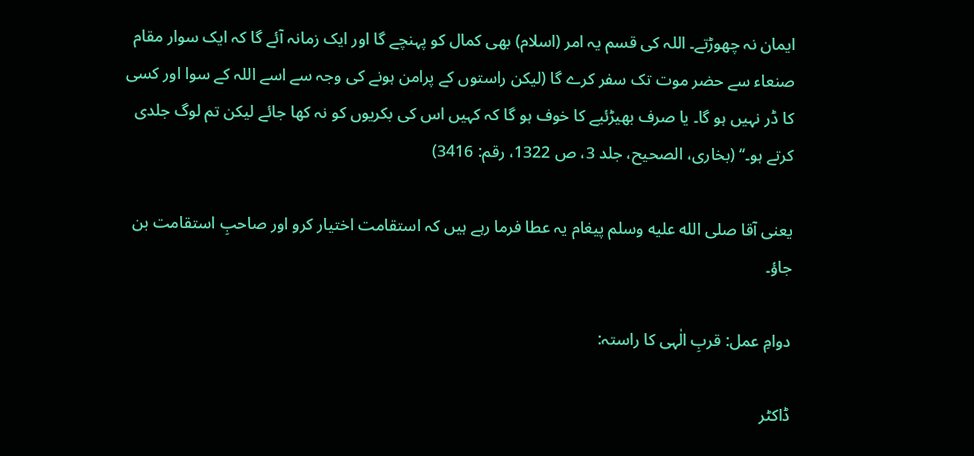ایمان نہ چھوڑتے۔ اللہ کی قسم یہ امر (اسلام) بھی کمال کو پہنچے گا اور ایک زمانہ آئے گا کہ ایک سوار مقام صنعاء سے حضر موت تک سفر کرے گا (لیکن راستوں کے پرامن ہونے کی وجہ سے اسے اللہ کے سوا اور کسی کا ڈر نہیں ہو گا۔ یا صرف بھیڑئیے کا خوف ہو گا کہ کہیں اس کی بکریوں کو نہ کھا جائے لیکن تم لوگ جلدی کرتے ہو۔‘‘ (بخاری، الصحیح، جلد 3، ص 1322، رقم: 3416)

یعنی آقا صلى الله عليه وسلم پیغام یہ عطا فرما رہے ہیں کہ استقامت اختیار کرو اور صاحبِ استقامت بن جاؤ۔

دوامِ عمل: قربِ الٰہی کا راستہ:

ڈاکٹر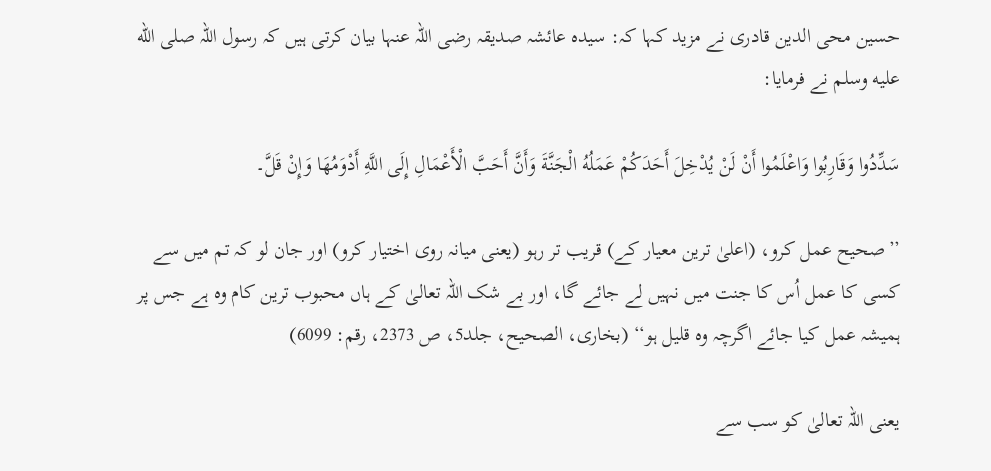حسین محی الدین قادری نے مزید کہا کہ: سیدہ عائشہ صدیقہ رضی اللہ عنہا بیان کرتی ہیں کہ رسول اللہ صلى الله عليه وسلم نے فرمایا:

سَدِّدُوا وَقَارِبُوا وَاعْلَمُوا أَنْ لَنْ يُدْخِلَ أَحَدَكُمْ عَمَلُهُ الْجَنَّةَ وَأَنَّ أَحَبَّ الْأَعْمَالِ إِلَى اللَّهِ أَدْوَمُهَا وَإِنْ قَلَّ۔

’’صحیح عمل کرو، (اعلیٰ ترین معیار کے) قریب تر رہو (یعنی میانہ روی اختیار کرو) اور جان لو کہ تم میں سے کسی کا عمل اُس کا جنت میں نہیں لے جائے گا، اور بے شک اللہ تعالیٰ کے ہاں محبوب ترین کام وہ ہے جس پر ہمیشہ عمل کیا جائے اگرچہ وہ قلیل ہو‘‘ (بخاری، الصحیح، جلد5، ص 2373، رقم: 6099)

یعنی اللہ تعالیٰ کو سب سے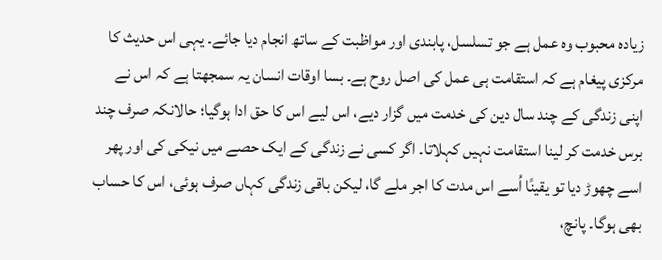زیادہ محبوب وہ عمل ہے جو تسلسل، پابندی اور مواظبت کے ساتھ انجام دیا جائے۔ یہی اس حدیث کا مرکزی پیغام ہے کہ استقامت ہی عمل کی اصل روح ہے۔ بسا اوقات انسان یہ سمجھتا ہے کہ اس نے اپنی زندگی کے چند سال دین کی خدمت میں گزار دیے، اس لیے اس کا حق ادا ہوگیا؛ حالانکہ صرف چند برس خدمت کر لینا استقامت نہیں کہلاتا۔ اگر کسی نے زندگی کے ایک حصے میں نیکی کی اور پھر اسے چھوڑ دیا تو یقینًا اُسے اس مدت کا اجر ملے گا، لیکن باقی زندگی کہاں صرف ہوئی، اس کا حساب بھی ہوگا۔ پانچ،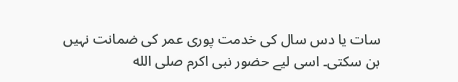سات یا دس سال کی خدمت پوری عمر کی ضمانت نہیں بن سکتی۔ اسی لیے حضور نبی اکرم صلى الله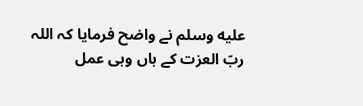عليه وسلم نے واضح فرمایا کہ اللہ ربّ العزت کے ہاں وہی عمل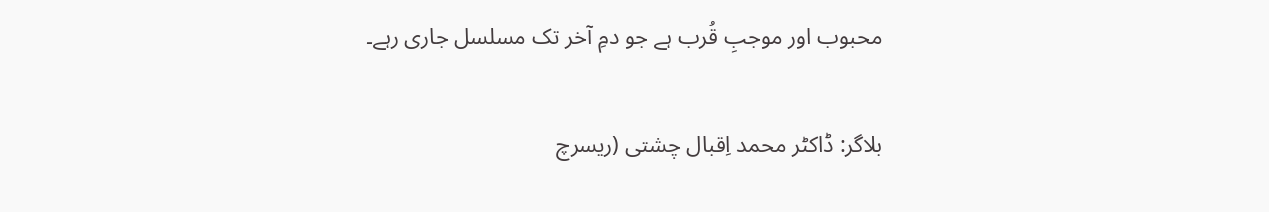محبوب اور موجبِ قُرب ہے جو دمِ آخر تک مسلسل جاری رہے۔

بلاگر: ڈاکٹر محمد اِقبال چشتی (ریسرچ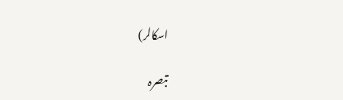اسکالر)

تبصرہ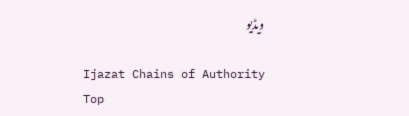ویڈیو

Ijazat Chains of Authority
Top